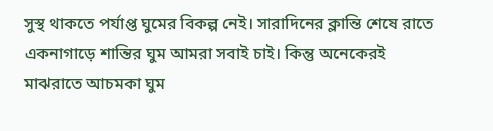সুস্থ থাকতে পর্যাপ্ত ঘুমের বিকল্প নেই। সারাদিনের ক্লান্তি শেষে রাতে একনাগাড়ে শান্তির ঘুম আমরা সবাই চাই। কিন্তু অনেকেরই মাঝরাতে আচমকা ঘুম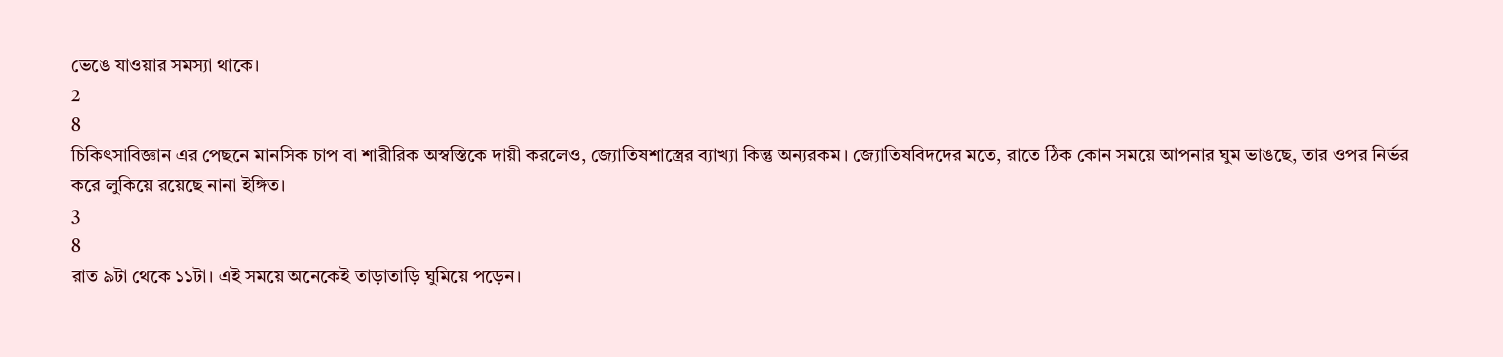ভেঙে যাওয়ার সমস্যা থাকে।
2
8
চিকিৎসাবিজ্ঞান এর পেছনে মানসিক চাপ বা শারীরিক অস্বস্তিকে দায়ী করলেও, জ্যোতিষশাস্ত্রের ব্যাখ্যা কিন্তু অন্যরকম। জ্যোতিষবিদদের মতে, রাতে ঠিক কোন সময়ে আপনার ঘুম ভাঙছে, তার ওপর নির্ভর করে লুকিয়ে রয়েছে নানা ইঙ্গিত।
3
8
রাত ৯টা থেকে ১১টা। এই সময়ে অনেকেই তাড়াতাড়ি ঘুমিয়ে পড়েন।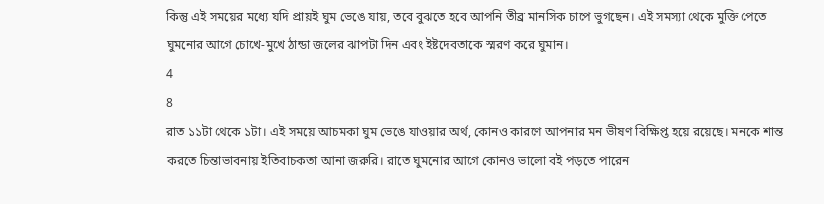কিন্তু এই সময়ের মধ্যে যদি প্রায়ই ঘুম ভেঙে যায়, তবে বুঝতে হবে আপনি তীব্র মানসিক চাপে ভুগছেন। এই সমস্যা থেকে মুক্তি পেতে ঘুমনোর আগে চোখে-মুখে ঠান্ডা জলের ঝাপটা দিন এবং ইষ্টদেবতাকে স্মরণ করে ঘুমান।
4
8
রাত ১১টা থেকে ১টা। এই সময়ে আচমকা ঘুম ভেঙে যাওয়ার অর্থ, কোনও কারণে আপনার মন ভীষণ বিক্ষিপ্ত হয়ে রয়েছে। মনকে শান্ত করতে চিন্তাভাবনায় ইতিবাচকতা আনা জরুরি। রাতে ঘুমনোর আগে কোনও ভালো বই পড়তে পারেন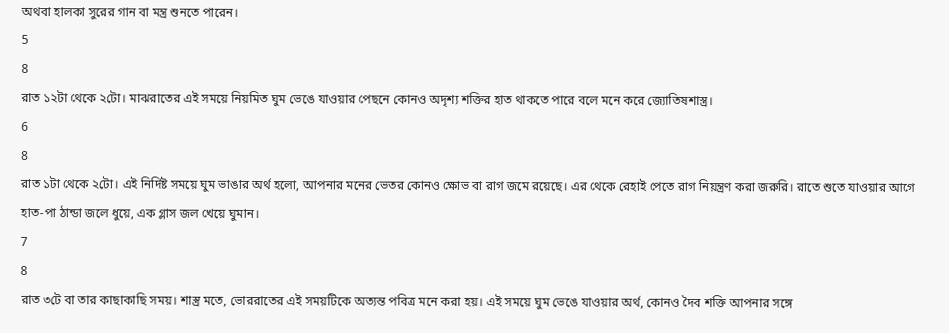অথবা হালকা সুরের গান বা মন্ত্র শুনতে পারেন।
5
8
রাত ১২টা থেকে ২টো। মাঝরাতের এই সময়ে নিয়মিত ঘুম ভেঙে যাওয়ার পেছনে কোনও অদৃশ্য শক্তির হাত থাকতে পারে বলে মনে করে জ্যোতিষশাস্ত্র।
6
8
রাত ১টা থেকে ২টো। এই নির্দিষ্ট সময়ে ঘুম ভাঙার অর্থ হলো, আপনার মনের ভেতর কোনও ক্ষোভ বা রাগ জমে রয়েছে। এর থেকে রেহাই পেতে রাগ নিয়ন্ত্রণ করা জরুরি। রাতে শুতে যাওয়ার আগে হাত-পা ঠান্ডা জলে ধুয়ে, এক গ্লাস জল খেয়ে ঘুমান।
7
8
রাত ৩টে বা তার কাছাকাছি সময়। শাস্ত্র মতে, ভোররাতের এই সময়টিকে অত্যন্ত পবিত্র মনে করা হয়। এই সময়ে ঘুম ভেঙে যাওয়ার অর্থ, কোনও দৈব শক্তি আপনার সঙ্গে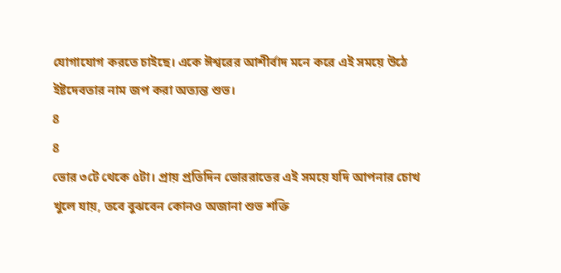যোগাযোগ করতে চাইছে। একে ঈশ্বরের আশীর্বাদ মনে করে এই সময়ে উঠে ইষ্টদেবতার নাম জপ করা অত্যন্ত শুভ।
8
8
ভোর ৩টে থেকে ৫টা। প্রায় প্রতিদিন ভোররাতের এই সময়ে যদি আপনার চোখ খুলে যায়, তবে বুঝবেন কোনও অজানা শুভ শক্তি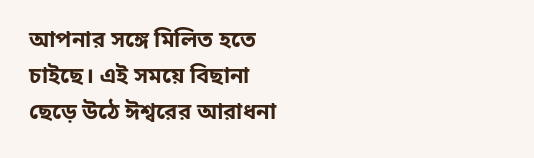আপনার সঙ্গে মিলিত হতে চাইছে। এই সময়ে বিছানা ছেড়ে উঠে ঈশ্বরের আরাধনা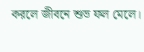করলে জীবনে শুভ ফল মেলে।